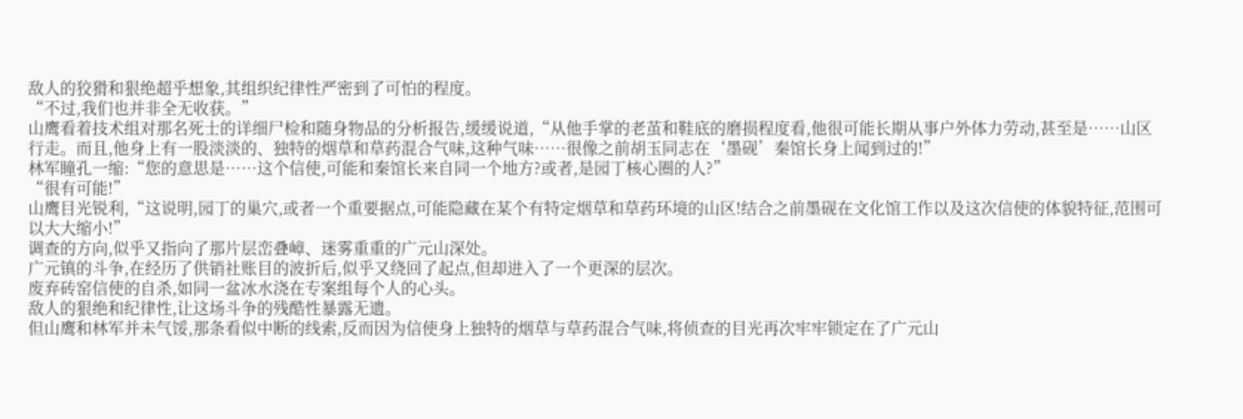敌人的狡猾和狠绝超乎想象,其组织纪律性严密到了可怕的程度。
“不过,我们也并非全无收获。”
山鹰看着技术组对那名死士的详细尸检和随身物品的分析报告,缓缓说道,“从他手掌的老茧和鞋底的磨损程度看,他很可能长期从事户外体力劳动,甚至是……山区行走。而且,他身上有一股淡淡的、独特的烟草和草药混合气味,这种气味……很像之前胡玉同志在‘墨砚’秦馆长身上闻到过的!”
林军瞳孔一缩:“您的意思是……这个信使,可能和秦馆长来自同一个地方?或者,是园丁核心圈的人?”
“很有可能!”
山鹰目光锐利,“这说明,园丁的巢穴,或者一个重要据点,可能隐藏在某个有特定烟草和草药环境的山区!结合之前墨砚在文化馆工作以及这次信使的体貌特征,范围可以大大缩小!”
调查的方向,似乎又指向了那片层峦叠嶂、迷雾重重的广元山深处。
广元镇的斗争,在经历了供销社账目的波折后,似乎又绕回了起点,但却进入了一个更深的层次。
废弃砖窑信使的自杀,如同一盆冰水浇在专案组每个人的心头。
敌人的狠绝和纪律性,让这场斗争的残酷性暴露无遗。
但山鹰和林军并未气馁,那条看似中断的线索,反而因为信使身上独特的烟草与草药混合气味,将侦查的目光再次牢牢锁定在了广元山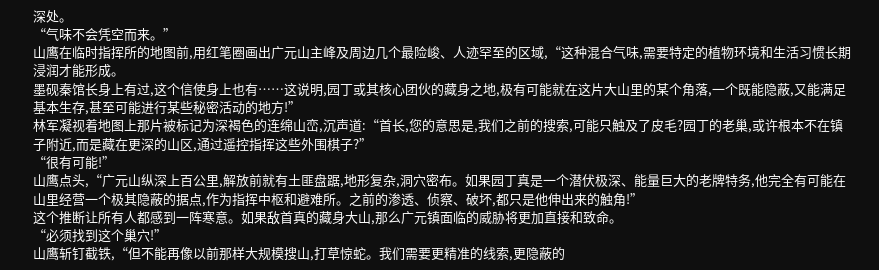深处。
“气味不会凭空而来。”
山鹰在临时指挥所的地图前,用红笔圈画出广元山主峰及周边几个最险峻、人迹罕至的区域,“这种混合气味,需要特定的植物环境和生活习惯长期浸润才能形成。
墨砚秦馆长身上有过,这个信使身上也有……这说明,园丁或其核心团伙的藏身之地,极有可能就在这片大山里的某个角落,一个既能隐蔽,又能满足基本生存,甚至可能进行某些秘密活动的地方!”
林军凝视着地图上那片被标记为深褐色的连绵山峦,沉声道:“首长,您的意思是,我们之前的搜索,可能只触及了皮毛?园丁的老巢,或许根本不在镇子附近,而是藏在更深的山区,通过遥控指挥这些外围棋子?”
“很有可能!”
山鹰点头,“广元山纵深上百公里,解放前就有土匪盘踞,地形复杂,洞穴密布。如果园丁真是一个潜伏极深、能量巨大的老牌特务,他完全有可能在山里经营一个极其隐蔽的据点,作为指挥中枢和避难所。之前的渗透、侦察、破坏,都只是他伸出来的触角!”
这个推断让所有人都感到一阵寒意。如果敌首真的藏身大山,那么广元镇面临的威胁将更加直接和致命。
“必须找到这个巢穴!”
山鹰斩钉截铁,“但不能再像以前那样大规模搜山,打草惊蛇。我们需要更精准的线索,更隐蔽的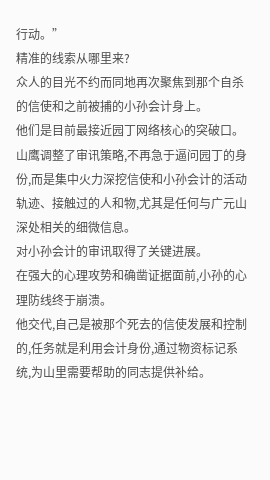行动。”
精准的线索从哪里来?
众人的目光不约而同地再次聚焦到那个自杀的信使和之前被捕的小孙会计身上。
他们是目前最接近园丁网络核心的突破口。
山鹰调整了审讯策略,不再急于逼问园丁的身份,而是集中火力深挖信使和小孙会计的活动轨迹、接触过的人和物,尤其是任何与广元山深处相关的细微信息。
对小孙会计的审讯取得了关键进展。
在强大的心理攻势和确凿证据面前,小孙的心理防线终于崩溃。
他交代,自己是被那个死去的信使发展和控制的,任务就是利用会计身份,通过物资标记系统,为山里需要帮助的同志提供补给。